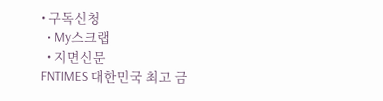• 구독신청
  • My스크랩
  • 지면신문
FNTIMES 대한민국 최고 금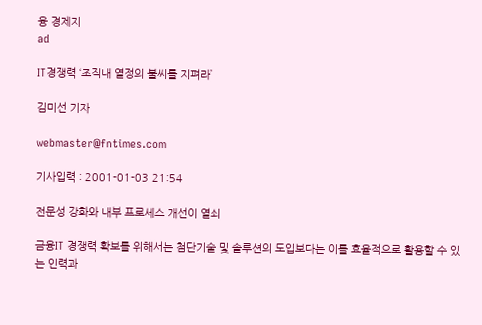융 경제지
ad

IT경쟁력 ‘조직내 열정의 불씨를 지펴라’

김미선 기자

webmaster@fntimes.com

기사입력 : 2001-01-03 21:54

전문성 강화와 내부 프로세스 개선이 열쇠

금융IT 경쟁력 확보를 위해서는 첨단기술 및 솔루션의 도입보다는 이를 효율적으로 활용할 수 있는 인력과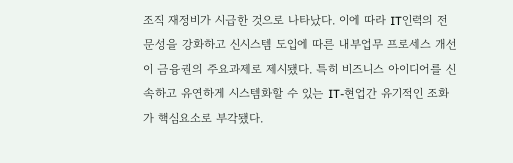조직 재정비가 시급한 것으로 나타났다. 이에 따라 IT인력의 전문성을 강화하고 신시스템 도입에 따른 내부업무 프로세스 개선이 금융권의 주요과제로 제시됐다. 특히 비즈니스 아이디어를 신속하고 유연하게 시스템화할 수 있는 IT-현업간 유기적인 조화가 핵심요소로 부각됐다.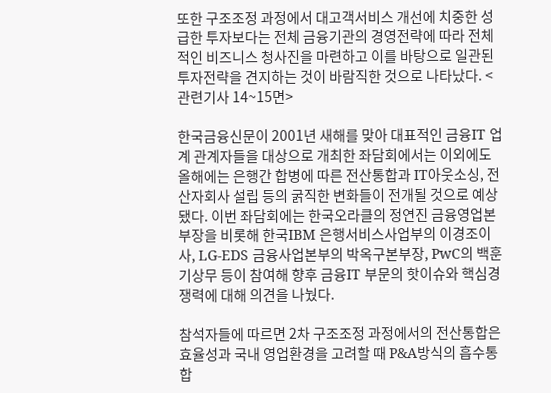또한 구조조정 과정에서 대고객서비스 개선에 치중한 성급한 투자보다는 전체 금융기관의 경영전략에 따라 전체적인 비즈니스 청사진을 마련하고 이를 바탕으로 일관된 투자전략을 견지하는 것이 바람직한 것으로 나타났다. <관련기사 14~15면>

한국금융신문이 2001년 새해를 맞아 대표적인 금융IT 업계 관계자들을 대상으로 개최한 좌담회에서는 이외에도 올해에는 은행간 합병에 따른 전산통합과 IT아웃소싱, 전산자회사 설립 등의 굵직한 변화들이 전개될 것으로 예상됐다. 이번 좌담회에는 한국오라클의 정연진 금융영업본부장을 비롯해 한국IBM 은행서비스사업부의 이경조이사, LG-EDS 금융사업본부의 박옥구본부장, PwC의 백훈기상무 등이 참여해 향후 금융IT 부문의 핫이슈와 핵심경쟁력에 대해 의견을 나눴다.

참석자들에 따르면 2차 구조조정 과정에서의 전산통합은 효율성과 국내 영업환경을 고려할 때 P&A방식의 흡수통합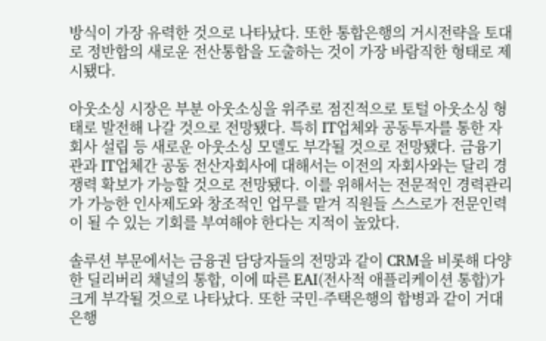방식이 가장 유력한 것으로 나타났다. 또한 통합은행의 거시전략을 토대로 정반합의 새로운 전산통합을 도출하는 것이 가장 바람직한 형태로 제시됐다.

아웃소싱 시장은 부분 아웃소싱을 위주로 점진적으로 토털 아웃소싱 형태로 발전해 나갈 것으로 전망됐다. 특히 IT업체와 공동투자를 통한 자회사 설립 등 새로운 아웃소싱 모델도 부각될 것으로 전망됐다. 금융기관과 IT업체간 공동 전산자회사에 대해서는 이전의 자회사와는 달리 경쟁력 확보가 가능할 것으로 전망됐다. 이를 위해서는 전문적인 경력관리가 가능한 인사제도와 창조적인 업무를 맡겨 직원들 스스로가 전문인력이 될 수 있는 기회를 부여해야 한다는 지적이 높았다.

솔루션 부문에서는 금융권 담당자들의 전망과 같이 CRM을 비롯해 다양한 딜리버리 채널의 통합, 이에 따른 EAI(전사적 애플리케이션 통합)가 크게 부각될 것으로 나타났다. 또한 국민-주택은행의 합병과 같이 거대은행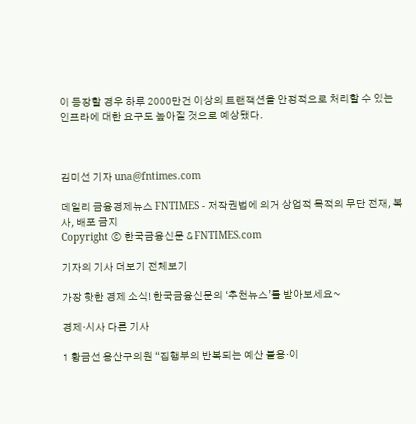이 등장할 경우 하루 2000만건 이상의 트랜잭션을 안정적으로 처리할 수 있는 인프라에 대한 요구도 높아질 것으로 예상됐다.



김미선 기자 una@fntimes.com

데일리 금융경제뉴스 FNTIMES - 저작권법에 의거 상업적 목적의 무단 전재, 복사, 배포 금지
Copyright ⓒ 한국금융신문 & FNTIMES.com

기자의 기사 더보기 전체보기

가장 핫한 경제 소식! 한국금융신문의 ‘추천뉴스’를 받아보세요~

경제·시사 다른 기사

1 황금선 용산구의원 “집행부의 반복되는 예산 불용·이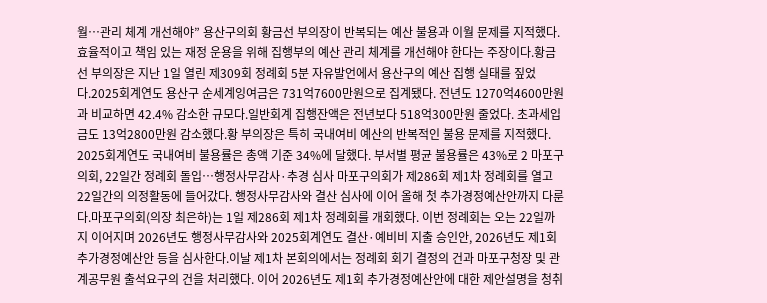월…관리 체계 개선해야” 용산구의회 황금선 부의장이 반복되는 예산 불용과 이월 문제를 지적했다. 효율적이고 책임 있는 재정 운용을 위해 집행부의 예산 관리 체계를 개선해야 한다는 주장이다.황금선 부의장은 지난 1일 열린 제309회 정례회 5분 자유발언에서 용산구의 예산 집행 실태를 짚었다.2025회계연도 용산구 순세계잉여금은 731억7600만원으로 집계됐다. 전년도 1270억4600만원과 비교하면 42.4% 감소한 규모다.일반회계 집행잔액은 전년보다 518억300만원 줄었다. 초과세입금도 13억2800만원 감소했다.황 부의장은 특히 국내여비 예산의 반복적인 불용 문제를 지적했다. 2025회계연도 국내여비 불용률은 총액 기준 34%에 달했다. 부서별 평균 불용률은 43%로 2 마포구의회, 22일간 정례회 돌입…행정사무감사·추경 심사 마포구의회가 제286회 제1차 정례회를 열고 22일간의 의정활동에 들어갔다. 행정사무감사와 결산 심사에 이어 올해 첫 추가경정예산안까지 다룬다.마포구의회(의장 최은하)는 1일 제286회 제1차 정례회를 개회했다. 이번 정례회는 오는 22일까지 이어지며 2026년도 행정사무감사와 2025회계연도 결산·예비비 지출 승인안, 2026년도 제1회 추가경정예산안 등을 심사한다.이날 제1차 본회의에서는 정례회 회기 결정의 건과 마포구청장 및 관계공무원 출석요구의 건을 처리했다. 이어 2026년도 제1회 추가경정예산안에 대한 제안설명을 청취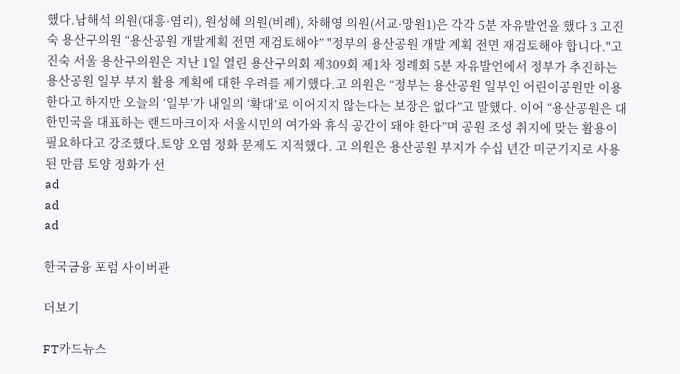했다.남해석 의원(대흥·염리), 원성혜 의원(비례), 차해영 의원(서교·망원1)은 각각 5분 자유발언을 했다 3 고진숙 용산구의원 “용산공원 개발계획 전면 재검토해야” "정부의 용산공원 개발 계획 전면 재검토해야 합니다."고진숙 서울 용산구의원은 지난 1일 열린 용산구의회 제309회 제1차 정례회 5분 자유발언에서 정부가 추진하는 용산공원 일부 부지 활용 계획에 대한 우려를 제기했다.고 의원은 “정부는 용산공원 일부인 어린이공원만 이용한다고 하지만 오늘의 ‘일부’가 내일의 ‘확대’로 이어지지 않는다는 보장은 없다”고 말했다. 이어 “용산공원은 대한민국을 대표하는 랜드마크이자 서울시민의 여가와 휴식 공간이 돼야 한다”며 공원 조성 취지에 맞는 활용이 필요하다고 강조했다.토양 오염 정화 문제도 지적했다. 고 의원은 용산공원 부지가 수십 년간 미군기지로 사용된 만큼 토양 정화가 선
ad
ad
ad

한국금융 포럼 사이버관

더보기

FT카드뉴스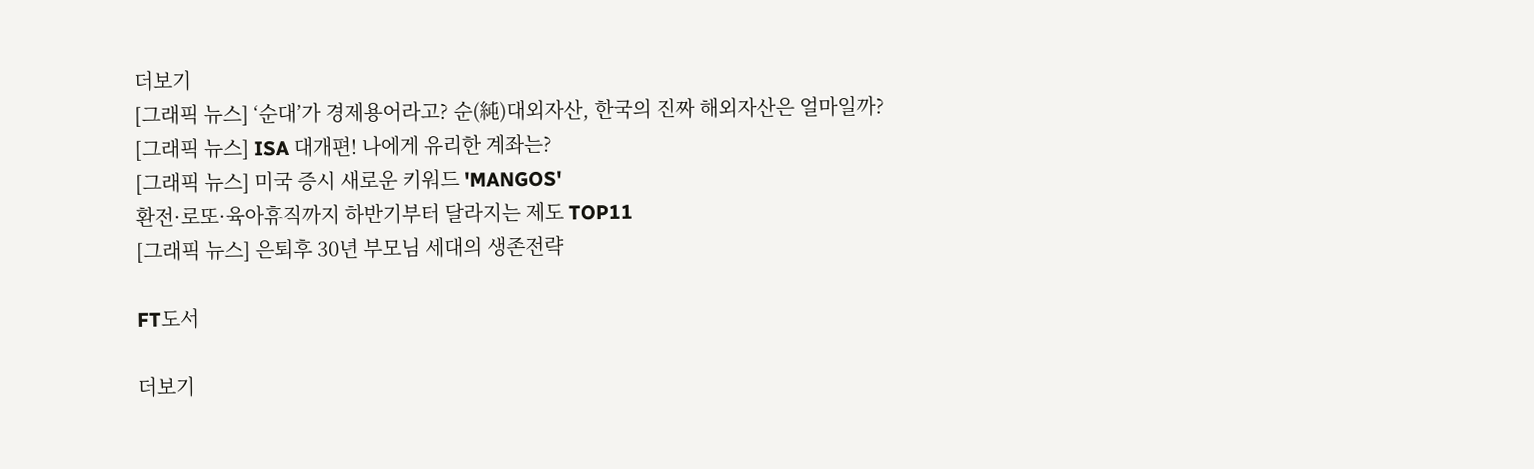더보기
[그래픽 뉴스] ‘순대’가 경제용어라고? 순(純)대외자산, 한국의 진짜 해외자산은 얼마일까?
[그래픽 뉴스] ISA 대개편! 나에게 유리한 계좌는?
[그래픽 뉴스] 미국 증시 새로운 키워드 'MANGOS'
환전·로또·육아휴직까지 하반기부터 달라지는 제도 TOP11
[그래픽 뉴스] 은퇴후 30년 부모님 세대의 생존전략

FT도서

더보기